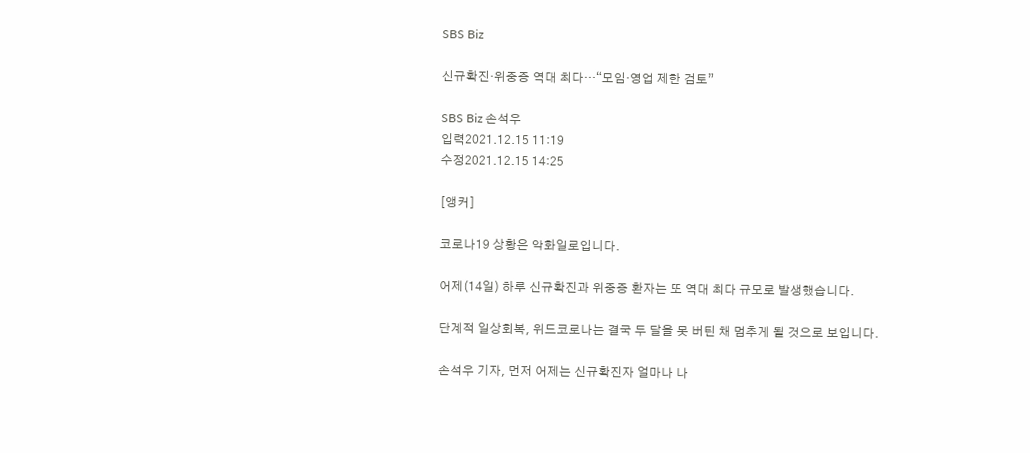SBS Biz

신규확진·위중증 역대 최다…“모임·영업 제한 검토”

SBS Biz 손석우
입력2021.12.15 11:19
수정2021.12.15 14:25

[앵커]

코로나19 상황은 악화일로입니다.

어제(14일) 하루 신규확진과 위중증 환자는 또 역대 최다 규모로 발생했습니다.

단계적 일상회복, 위드코로나는 결국 두 달을 못 버틴 채 멈추게 될 것으로 보입니다.

손석우 기자, 먼저 어제는 신규확진자 얼마나 나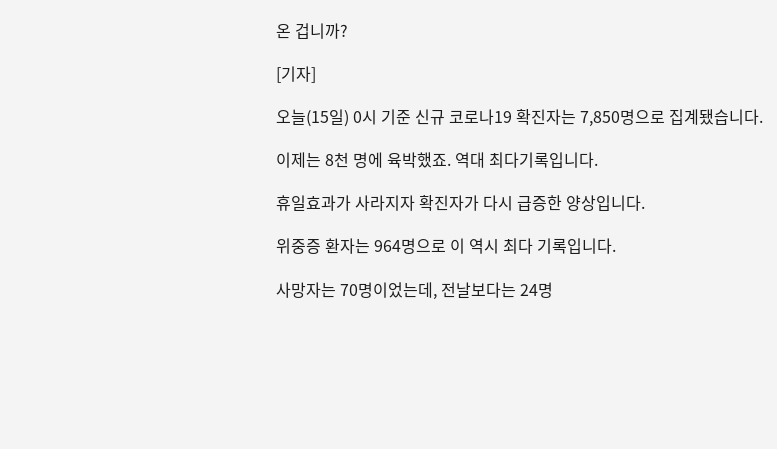온 겁니까?

[기자]

오늘(15일) 0시 기준 신규 코로나19 확진자는 7,850명으로 집계됐습니다.

이제는 8천 명에 육박했죠. 역대 최다기록입니다.

휴일효과가 사라지자 확진자가 다시 급증한 양상입니다.

위중증 환자는 964명으로 이 역시 최다 기록입니다.

사망자는 70명이었는데, 전날보다는 24명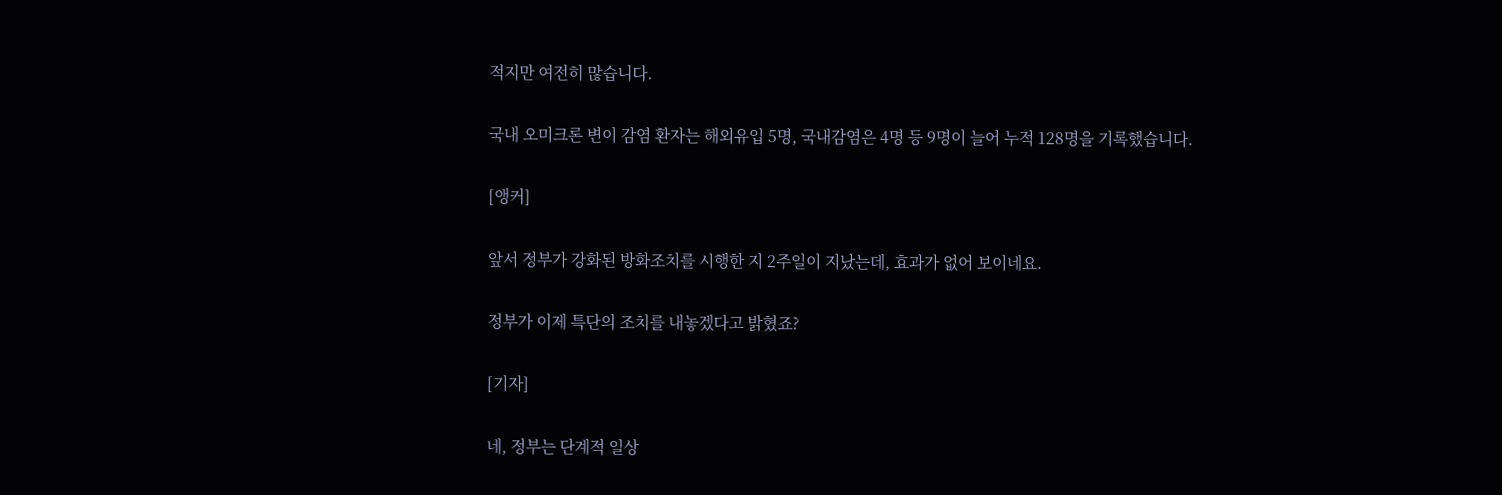적지만 여전히 많습니다.

국내 오미크론 변이 감염 환자는 해외유입 5명, 국내감염은 4명 등 9명이 늘어 누적 128명을 기록했습니다.

[앵커]

앞서 정부가 강화된 방화조치를 시행한 지 2주일이 지났는데, 효과가 없어 보이네요.

정부가 이제 특단의 조치를 내놓겠다고 밝혔죠?

[기자]

네, 정부는 단계적 일상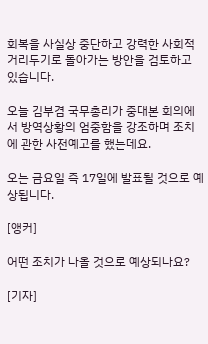회복을 사실상 중단하고 강력한 사회적 거리두기로 돌아가는 방안을 검토하고 있습니다.

오늘 김부겸 국무총리가 중대본 회의에서 방역상황의 엄중함을 강조하며 조치에 관한 사전예고를 했는데요.

오는 금요일 즉 17일에 발표될 것으로 예상됩니다.

[앵커]

어떤 조치가 나올 것으로 예상되나요?

[기자]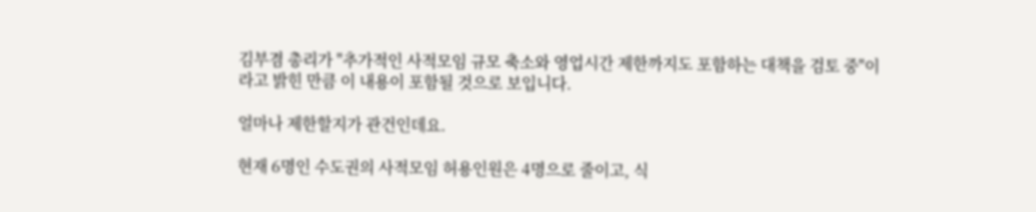김부겸 총리가 "추가적인 사적모임 규모 축소와 영업시간 제한까지도 포함하는 대책을 검토 중"이라고 밝힌 만큼 이 내용이 포함될 것으로 보입니다.

얼마나 제한할지가 관건인데요.

현재 6명인 수도권의 사적모임 허용인원은 4명으로 줄이고, 식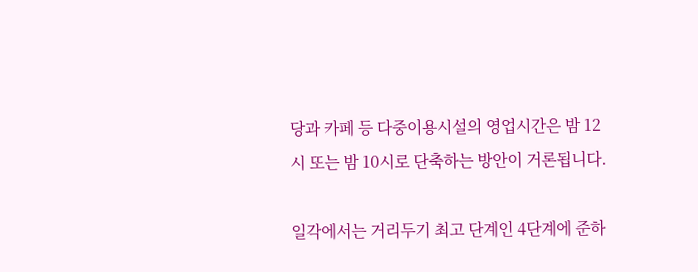당과 카페 등 다중이용시설의 영업시간은 밤 12시 또는 밤 10시로 단축하는 방안이 거론됩니다.

일각에서는 거리두기 최고 단계인 4단계에 준하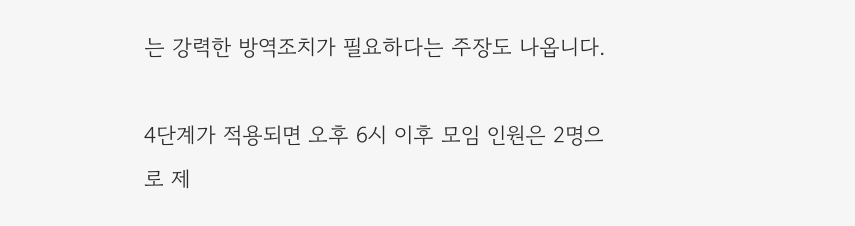는 강력한 방역조치가 필요하다는 주장도 나옵니다.

4단계가 적용되면 오후 6시 이후 모임 인원은 2명으로 제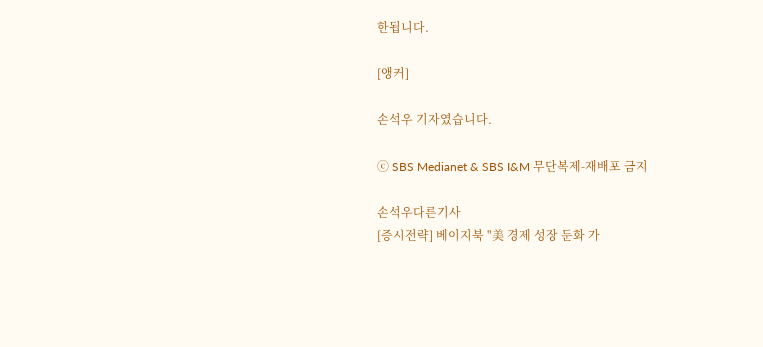한됩니다.

[앵커]

손석우 기자였습니다.

ⓒ SBS Medianet & SBS I&M 무단복제-재배포 금지

손석우다른기사
[증시전략] 베이지북 "美 경제 성장 둔화 가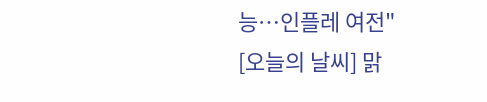능…인플레 여전"
[오늘의 날씨] 맑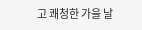고 쾌청한 가을 날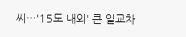씨…'15도 내외' 큰 일교차